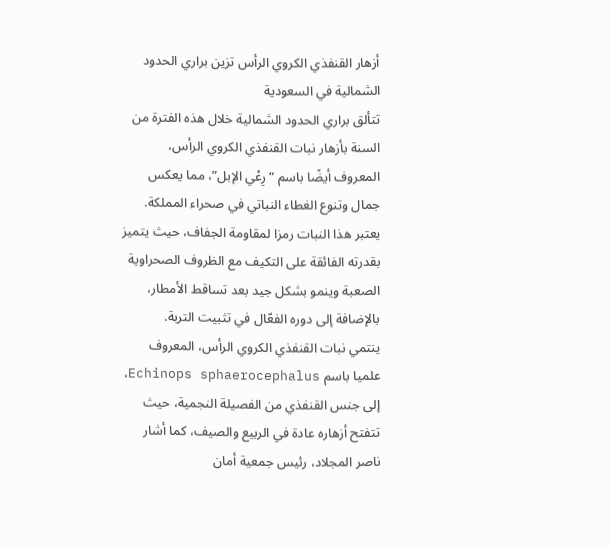أزهار القنفذي الكروي الرأس تزين براري الحدود الشمالية في السعودية
تتألق براري الحدود الشمالية خلال هذه الفترة من السنة بأزهار نبات القنفذي الكروي الرأس، المعروف أيضًا باسم “رِعْي الإبل”، مما يعكس جمال وتنوع الغطاء النباتي في صحراء المملكة. يعتبر هذا النبات رمزا لمقاومة الجفاف، حيث يتميز بقدرته الفائقة على التكيف مع الظروف الصحراوية الصعبة وينمو بشكل جيد بعد تساقط الأمطار، بالإضافة إلى دوره الفعّال في تثبيت التربة.
ينتمي نبات القنفذي الكروي الرأس، المعروف علميا باسم Echinops sphaerocephalus، إلى جنس القنفذي من الفصيلة النجمية، حيث تتفتح أزهاره عادة في الربيع والصيف، كما أشار ناصر المجلاد، رئيس جمعية أمان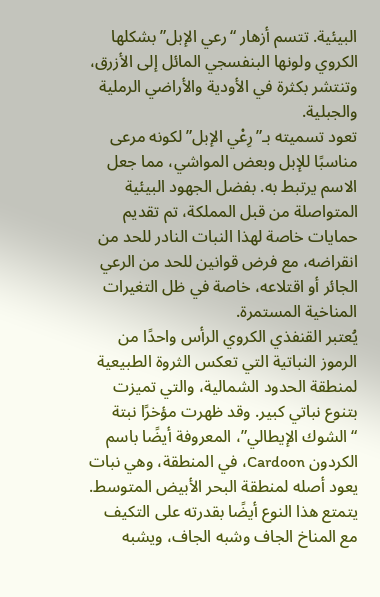البيئية. تتسم أزهار “رعي الإبل” بشكلها الكروي ولونها البنفسجي المائل إلى الأزرق، وتنتشر بكثرة في الأودية والأراضي الرملية والجبلية.
تعود تسميته بـ”رِعْي الإبل” لكونه مرعى مناسبًا للإبل وبعض المواشي، مما جعل الاسم يرتبط به. بفضل الجهود البيئية المتواصلة من قبل المملكة، تم تقديم حمايات خاصة لهذا النبات النادر للحد من انقراضه، مع فرض قوانين للحد من الرعي الجائر أو اقتلاعه، خاصة في ظل التغيرات المناخية المستمرة.
يُعتبر القنفذي الكروي الرأس واحدًا من الرموز النباتية التي تعكس الثروة الطبيعية لمنطقة الحدود الشمالية، والتي تميزت بتنوع نباتي كبير. وقد ظهرت مؤخرًا نبتة “الشوك الإيطالي”، المعروفة أيضًا باسم الكردون Cardoon، في المنطقة، وهي نبات يعود أصله لمنطقة البحر الأبيض المتوسط. يتمتع هذا النوع أيضًا بقدرته على التكيف مع المناخ الجاف وشبه الجاف، ويشبه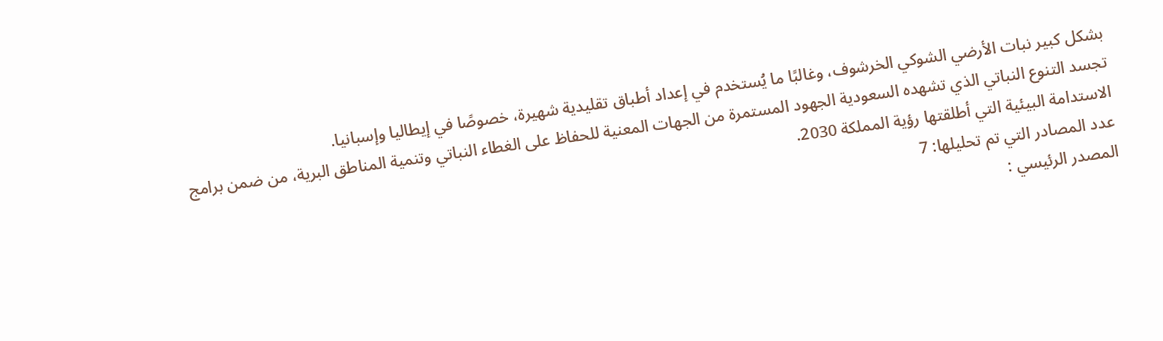بشكل كبير نبات الأرضي الشوكي الخرشوف، وغالبًا ما يُستخدم في إعداد أطباق تقليدية شهيرة، خصوصًا في إيطاليا وإسبانيا.
تجسد التنوع النباتي الذي تشهده السعودية الجهود المستمرة من الجهات المعنية للحفاظ على الغطاء النباتي وتنمية المناطق البرية، من ضمن برامج الاستدامة البيئية التي أطلقتها رؤية المملكة 2030.
عدد المصادر التي تم تحليلها: 7
المصدر الرئيسي :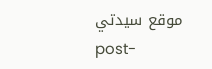موقع سيدتي
post-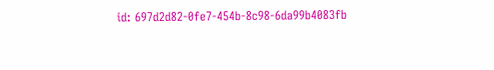id: 697d2d82-0fe7-454b-8c98-6da99b4083fb